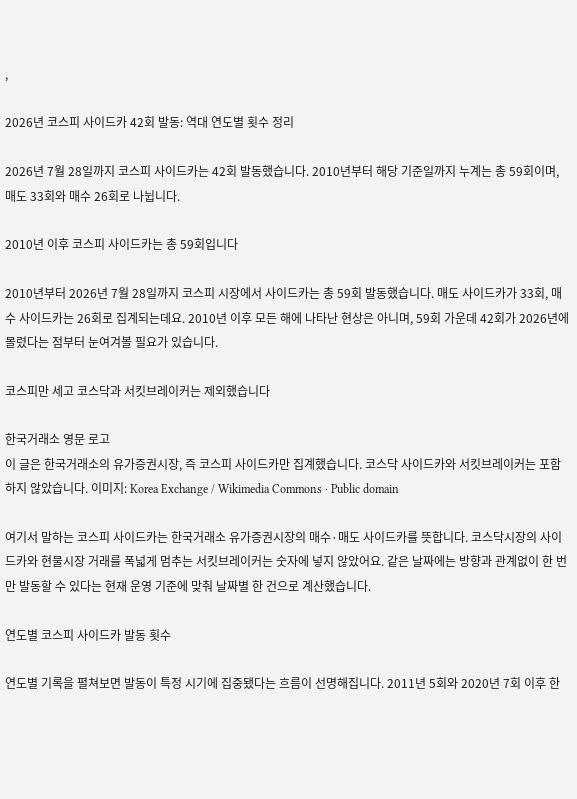,

2026년 코스피 사이드카 42회 발동: 역대 연도별 횟수 정리

2026년 7월 28일까지 코스피 사이드카는 42회 발동했습니다. 2010년부터 해당 기준일까지 누계는 총 59회이며, 매도 33회와 매수 26회로 나뉩니다.

2010년 이후 코스피 사이드카는 총 59회입니다

2010년부터 2026년 7월 28일까지 코스피 시장에서 사이드카는 총 59회 발동했습니다. 매도 사이드카가 33회, 매수 사이드카는 26회로 집계되는데요. 2010년 이후 모든 해에 나타난 현상은 아니며, 59회 가운데 42회가 2026년에 몰렸다는 점부터 눈여겨볼 필요가 있습니다.

코스피만 세고 코스닥과 서킷브레이커는 제외했습니다

한국거래소 영문 로고
이 글은 한국거래소의 유가증권시장, 즉 코스피 사이드카만 집계했습니다. 코스닥 사이드카와 서킷브레이커는 포함하지 않았습니다. 이미지: Korea Exchange / Wikimedia Commons · Public domain

여기서 말하는 코스피 사이드카는 한국거래소 유가증권시장의 매수·매도 사이드카를 뜻합니다. 코스닥시장의 사이드카와 현물시장 거래를 폭넓게 멈추는 서킷브레이커는 숫자에 넣지 않았어요. 같은 날짜에는 방향과 관계없이 한 번만 발동할 수 있다는 현재 운영 기준에 맞춰 날짜별 한 건으로 계산했습니다.

연도별 코스피 사이드카 발동 횟수

연도별 기록을 펼쳐보면 발동이 특정 시기에 집중됐다는 흐름이 선명해집니다. 2011년 5회와 2020년 7회 이후 한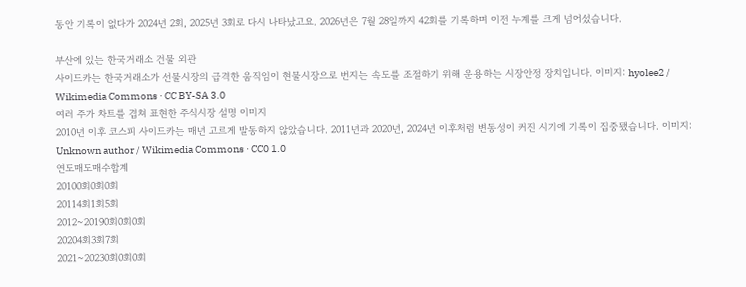동안 기록이 없다가 2024년 2회, 2025년 3회로 다시 나타났고요. 2026년은 7월 28일까지 42회를 기록하며 이전 누계를 크게 넘어섰습니다.

부산에 있는 한국거래소 건물 외관
사이드카는 한국거래소가 선물시장의 급격한 움직임이 현물시장으로 번지는 속도를 조절하기 위해 운용하는 시장안정 장치입니다. 이미지: hyolee2 / Wikimedia Commons · CC BY-SA 3.0
여러 주가 차트를 겹쳐 표현한 주식시장 설명 이미지
2010년 이후 코스피 사이드카는 매년 고르게 발동하지 않았습니다. 2011년과 2020년, 2024년 이후처럼 변동성이 커진 시기에 기록이 집중됐습니다. 이미지: Unknown author / Wikimedia Commons · CC0 1.0
연도매도매수합계
20100회0회0회
20114회1회5회
2012~20190회0회0회
20204회3회7회
2021~20230회0회0회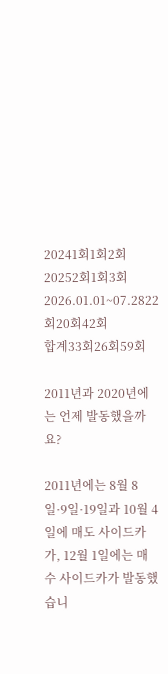20241회1회2회
20252회1회3회
2026.01.01~07.2822회20회42회
합계33회26회59회

2011년과 2020년에는 언제 발동했을까요?

2011년에는 8월 8일·9일·19일과 10월 4일에 매도 사이드카가, 12월 1일에는 매수 사이드카가 발동했습니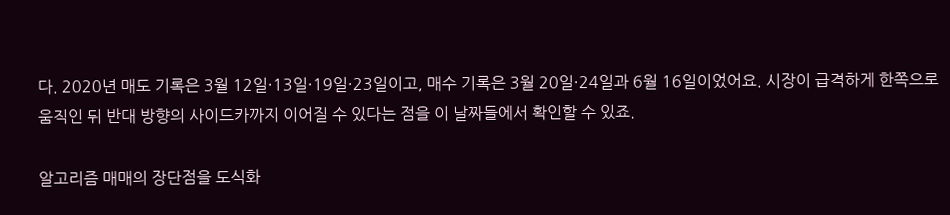다. 2020년 매도 기록은 3월 12일·13일·19일·23일이고, 매수 기록은 3월 20일·24일과 6월 16일이었어요. 시장이 급격하게 한쪽으로 움직인 뒤 반대 방향의 사이드카까지 이어질 수 있다는 점을 이 날짜들에서 확인할 수 있죠.

알고리즘 매매의 장단점을 도식화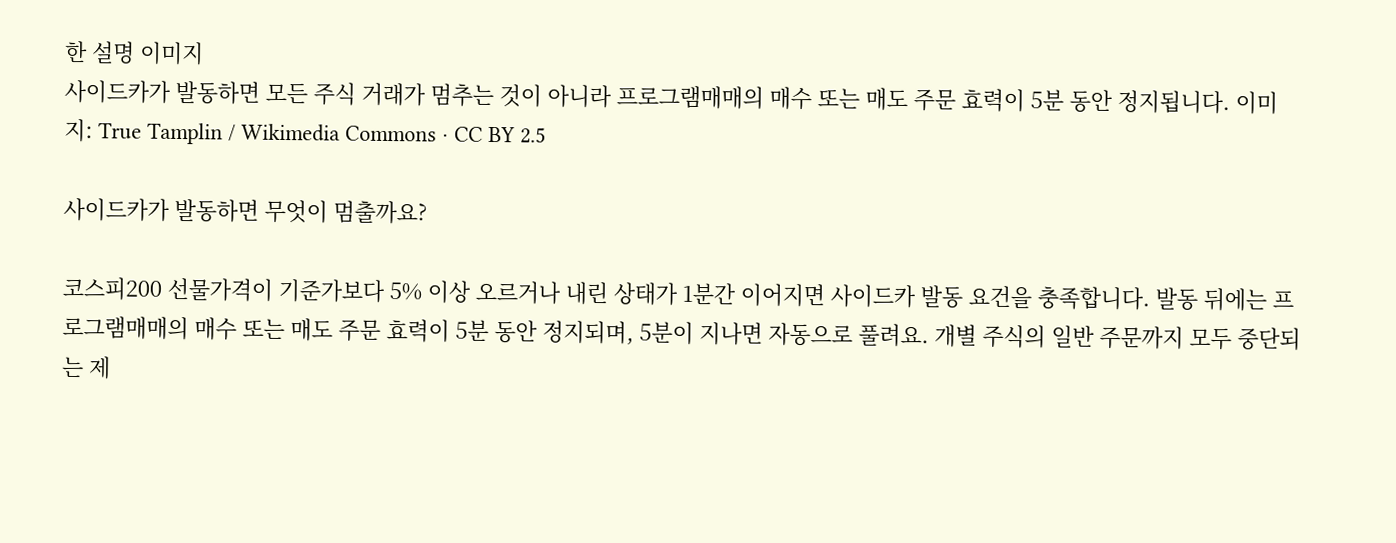한 설명 이미지
사이드카가 발동하면 모든 주식 거래가 멈추는 것이 아니라 프로그램매매의 매수 또는 매도 주문 효력이 5분 동안 정지됩니다. 이미지: True Tamplin / Wikimedia Commons · CC BY 2.5

사이드카가 발동하면 무엇이 멈출까요?

코스피200 선물가격이 기준가보다 5% 이상 오르거나 내린 상태가 1분간 이어지면 사이드카 발동 요건을 충족합니다. 발동 뒤에는 프로그램매매의 매수 또는 매도 주문 효력이 5분 동안 정지되며, 5분이 지나면 자동으로 풀려요. 개별 주식의 일반 주문까지 모두 중단되는 제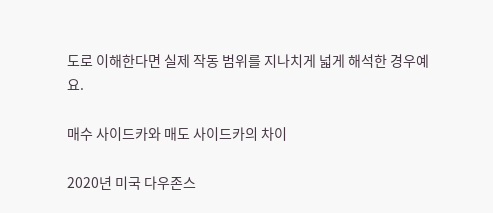도로 이해한다면 실제 작동 범위를 지나치게 넓게 해석한 경우예요.

매수 사이드카와 매도 사이드카의 차이

2020년 미국 다우존스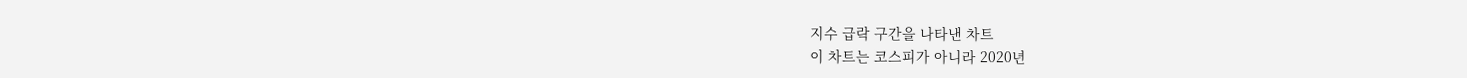지수 급락 구간을 나타낸 차트
이 차트는 코스피가 아니라 2020년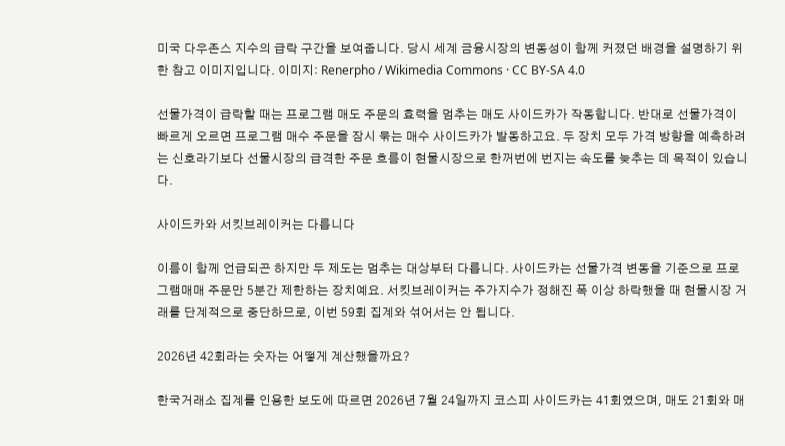미국 다우존스 지수의 급락 구간을 보여줍니다. 당시 세계 금융시장의 변동성이 함께 커졌던 배경을 설명하기 위한 참고 이미지입니다. 이미지: Renerpho / Wikimedia Commons · CC BY-SA 4.0

선물가격이 급락할 때는 프로그램 매도 주문의 효력을 멈추는 매도 사이드카가 작동합니다. 반대로 선물가격이 빠르게 오르면 프로그램 매수 주문을 잠시 묶는 매수 사이드카가 발동하고요. 두 장치 모두 가격 방향을 예측하려는 신호라기보다 선물시장의 급격한 주문 흐름이 현물시장으로 한꺼번에 번지는 속도를 늦추는 데 목적이 있습니다.

사이드카와 서킷브레이커는 다릅니다

이름이 함께 언급되곤 하지만 두 제도는 멈추는 대상부터 다릅니다. 사이드카는 선물가격 변동을 기준으로 프로그램매매 주문만 5분간 제한하는 장치예요. 서킷브레이커는 주가지수가 정해진 폭 이상 하락했을 때 현물시장 거래를 단계적으로 중단하므로, 이번 59회 집계와 섞어서는 안 됩니다.

2026년 42회라는 숫자는 어떻게 계산했을까요?

한국거래소 집계를 인용한 보도에 따르면 2026년 7월 24일까지 코스피 사이드카는 41회였으며, 매도 21회와 매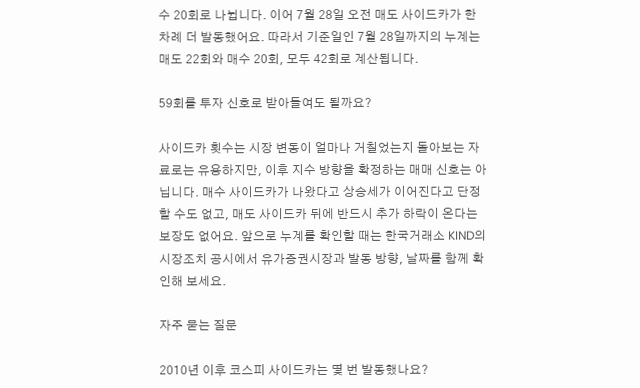수 20회로 나뉩니다. 이어 7월 28일 오전 매도 사이드카가 한 차례 더 발동했어요. 따라서 기준일인 7월 28일까지의 누계는 매도 22회와 매수 20회, 모두 42회로 계산됩니다.

59회를 투자 신호로 받아들여도 될까요?

사이드카 횟수는 시장 변동이 얼마나 거칠었는지 돌아보는 자료로는 유용하지만, 이후 지수 방향을 확정하는 매매 신호는 아닙니다. 매수 사이드카가 나왔다고 상승세가 이어진다고 단정할 수도 없고, 매도 사이드카 뒤에 반드시 추가 하락이 온다는 보장도 없어요. 앞으로 누계를 확인할 때는 한국거래소 KIND의 시장조치 공시에서 유가증권시장과 발동 방향, 날짜를 함께 확인해 보세요.

자주 묻는 질문

2010년 이후 코스피 사이드카는 몇 번 발동했나요?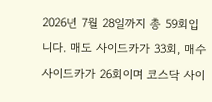2026년 7월 28일까지 총 59회입니다. 매도 사이드카가 33회, 매수 사이드카가 26회이며 코스닥 사이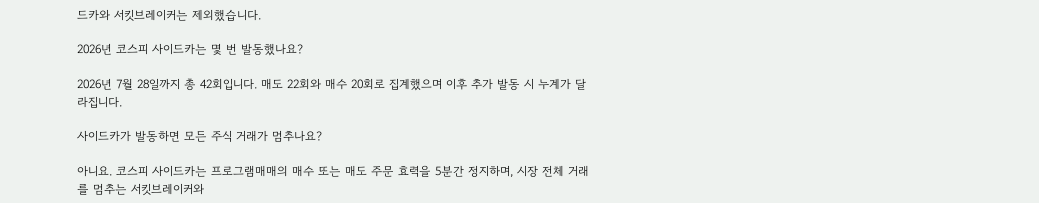드카와 서킷브레이커는 제외했습니다.

2026년 코스피 사이드카는 몇 번 발동했나요?

2026년 7월 28일까지 총 42회입니다. 매도 22회와 매수 20회로 집계했으며 이후 추가 발동 시 누계가 달라집니다.

사이드카가 발동하면 모든 주식 거래가 멈추나요?

아니요. 코스피 사이드카는 프로그램매매의 매수 또는 매도 주문 효력을 5분간 정지하며, 시장 전체 거래를 멈추는 서킷브레이커와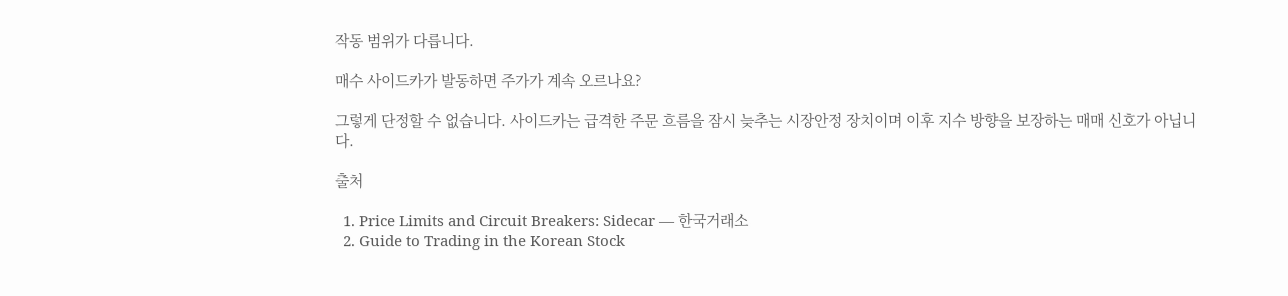작동 범위가 다릅니다.

매수 사이드카가 발동하면 주가가 계속 오르나요?

그렇게 단정할 수 없습니다. 사이드카는 급격한 주문 흐름을 잠시 늦추는 시장안정 장치이며 이후 지수 방향을 보장하는 매매 신호가 아닙니다.

출처

  1. Price Limits and Circuit Breakers: Sidecar — 한국거래소
  2. Guide to Trading in the Korean Stock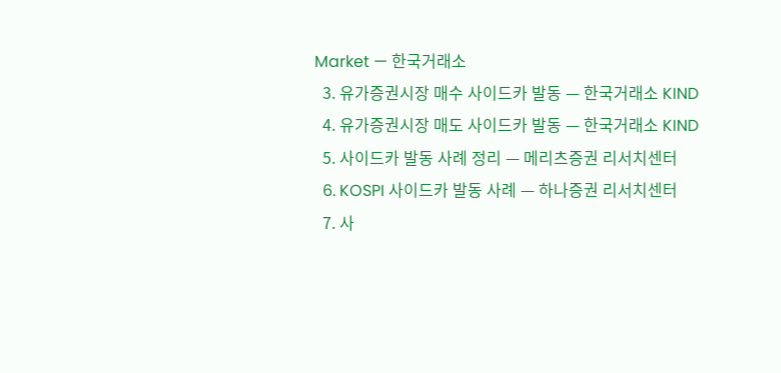Market — 한국거래소
  3. 유가증권시장 매수 사이드카 발동 — 한국거래소 KIND
  4. 유가증권시장 매도 사이드카 발동 — 한국거래소 KIND
  5. 사이드카 발동 사례 정리 — 메리츠증권 리서치센터
  6. KOSPI 사이드카 발동 사례 — 하나증권 리서치센터
  7. 사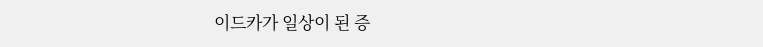이드카가 일상이 된 증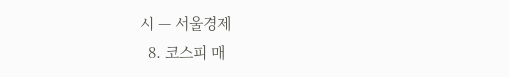시 — 서울경제
  8. 코스피 매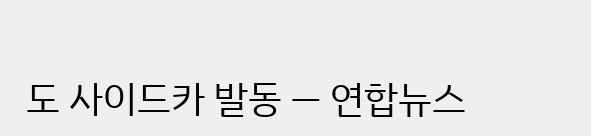도 사이드카 발동 — 연합뉴스